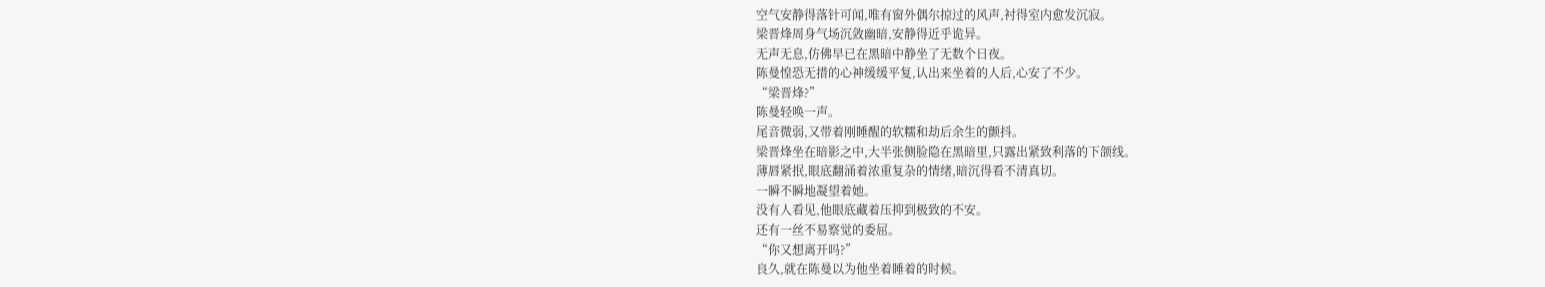空气安静得落针可闻,唯有窗外偶尔掠过的风声,衬得室内愈发沉寂。
梁晋烽周身气场沉敛幽暗,安静得近乎诡异。
无声无息,仿佛早已在黑暗中静坐了无数个日夜。
陈曼惶恐无措的心神缓缓平复,认出来坐着的人后,心安了不少。
“梁晋烽?”
陈曼轻唤一声。
尾音微弱,又带着刚睡醒的软糯和劫后余生的颤抖。
梁晋烽坐在暗影之中,大半张侧脸隐在黑暗里,只露出紧致利落的下颌线。
薄唇紧抿,眼底翻涌着浓重复杂的情绪,暗沉得看不清真切。
一瞬不瞬地凝望着她。
没有人看见,他眼底藏着压抑到极致的不安。
还有一丝不易察觉的委屈。
“你又想离开吗?”
良久,就在陈曼以为他坐着睡着的时候。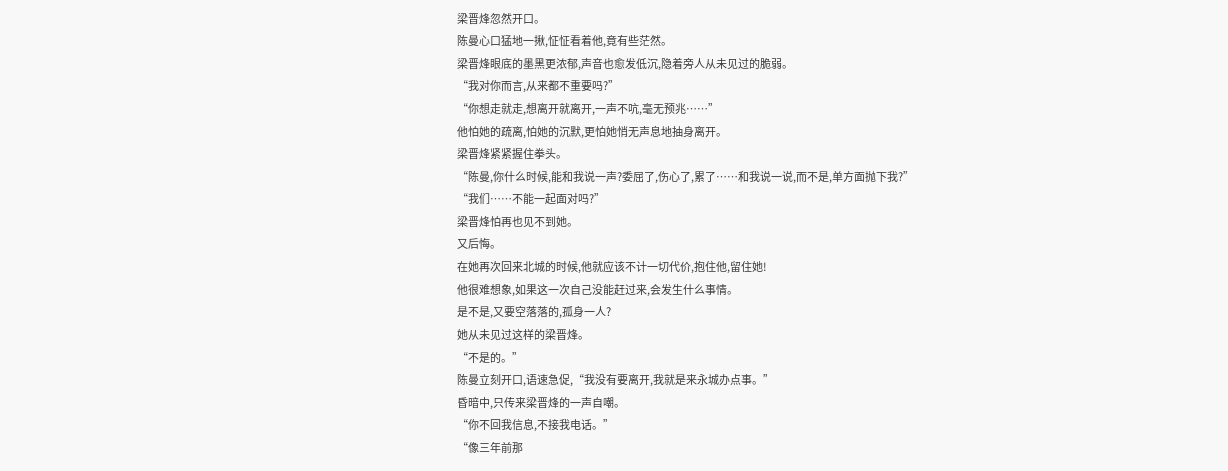梁晋烽忽然开口。
陈曼心口猛地一揪,怔怔看着他,竟有些茫然。
梁晋烽眼底的墨黑更浓郁,声音也愈发低沉,隐着旁人从未见过的脆弱。
“我对你而言,从来都不重要吗?”
“你想走就走,想离开就离开,一声不吭,毫无预兆……”
他怕她的疏离,怕她的沉默,更怕她悄无声息地抽身离开。
梁晋烽紧紧握住拳头。
“陈曼,你什么时候,能和我说一声?委屈了,伤心了,累了……和我说一说,而不是,单方面抛下我?”
“我们……不能一起面对吗?”
梁晋烽怕再也见不到她。
又后悔。
在她再次回来北城的时候,他就应该不计一切代价,抱住他,留住她!
他很难想象,如果这一次自己没能赶过来,会发生什么事情。
是不是,又要空落落的,孤身一人?
她从未见过这样的梁晋烽。
“不是的。”
陈曼立刻开口,语速急促,“我没有要离开,我就是来永城办点事。”
昏暗中,只传来梁晋烽的一声自嘲。
“你不回我信息,不接我电话。”
“像三年前那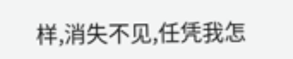样,消失不见,任凭我怎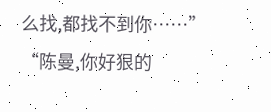么找,都找不到你……”
“陈曼,你好狠的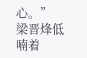心。”
梁晋烽低喃着